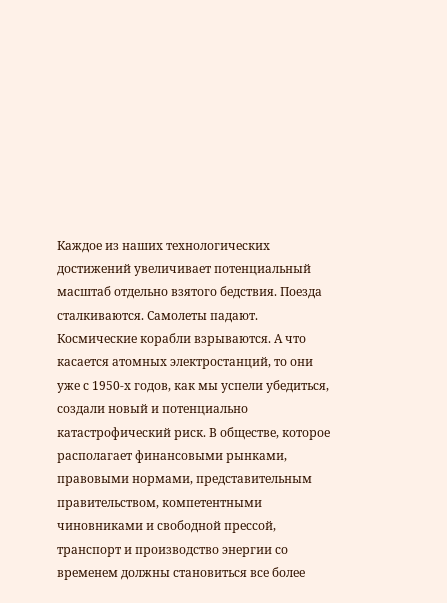Каждое из наших технологических достижений увеличивает потенциальный масштаб отдельно взятого бедствия. Поезда сталкиваются. Самолеты падают. Космические корабли взрываются. А что касается атомных электростанций, то они уже с 1950-х годов, как мы успели убедиться, создали новый и потенциально катастрофический риск. В обществе, которое располагает финансовыми рынками, правовыми нормами, представительным правительством, компетентными чиновниками и свободной прессой, транспорт и производство энергии со временем должны становиться все более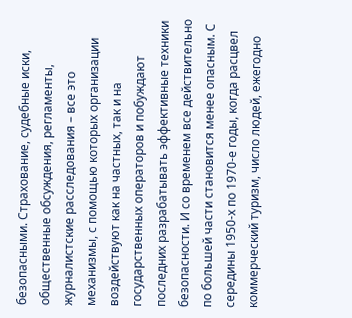безопасными. Страхование, судебные иски, общественные обсуждения, регламенты, журналистские расследования – все это механизмы, с помощью которых организации воздействуют как на частных, так и на государственных операторов и побуждают последних разрабатывать эффективные техники безопасности. И со временем все действительно по большей части становится менее опасным. С середины 1950-х по 1970-е годы, когда расцвел коммерческий туризм, число людей, ежегодно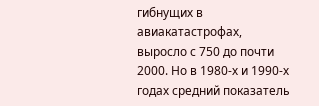гибнущих в авиакатастрофах, выросло с 750 до почти 2000. Но в 1980-х и 1990-х годах средний показатель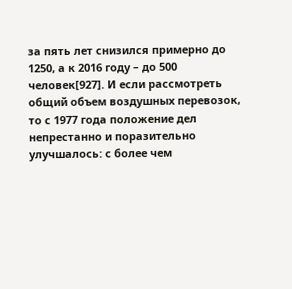за пять лет снизился примерно до 1250, а к 2016 году – до 500 человек[927]. И если рассмотреть общий объем воздушных перевозок, то с 1977 года положение дел непрестанно и поразительно улучшалось: с более чем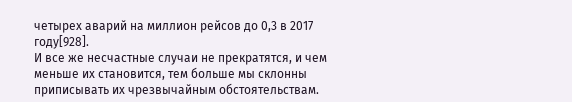четырех аварий на миллион рейсов до 0,3 в 2017 году[928].
И все же несчастные случаи не прекратятся, и чем меньше их становится, тем больше мы склонны приписывать их чрезвычайным обстоятельствам.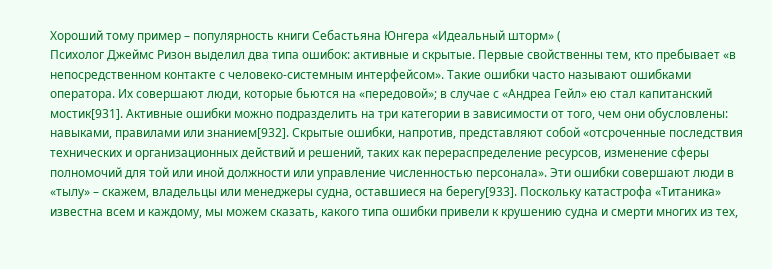Хороший тому пример – популярность книги Себастьяна Юнгера «Идеальный шторм» (
Психолог Джеймс Ризон выделил два типа ошибок: активные и скрытые. Первые свойственны тем, кто пребывает «в непосредственном контакте с человеко-системным интерфейсом». Такие ошибки часто называют ошибками оператора. Их совершают люди, которые бьются на «передовой»; в случае с «Андреа Гейл» ею стал капитанский мостик[931]. Активные ошибки можно подразделить на три категории в зависимости от того, чем они обусловлены: навыками, правилами или знанием[932]. Скрытые ошибки, напротив, представляют собой «отсроченные последствия технических и организационных действий и решений, таких как перераспределение ресурсов, изменение сферы полномочий для той или иной должности или управление численностью персонала». Эти ошибки совершают люди в «тылу» – скажем, владельцы или менеджеры судна, оставшиеся на берегу[933]. Поскольку катастрофа «Титаника» известна всем и каждому, мы можем сказать, какого типа ошибки привели к крушению судна и смерти многих из тех,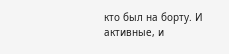кто был на борту. И активные, и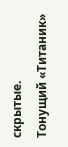скрытые.
Тонущий «Титаник»